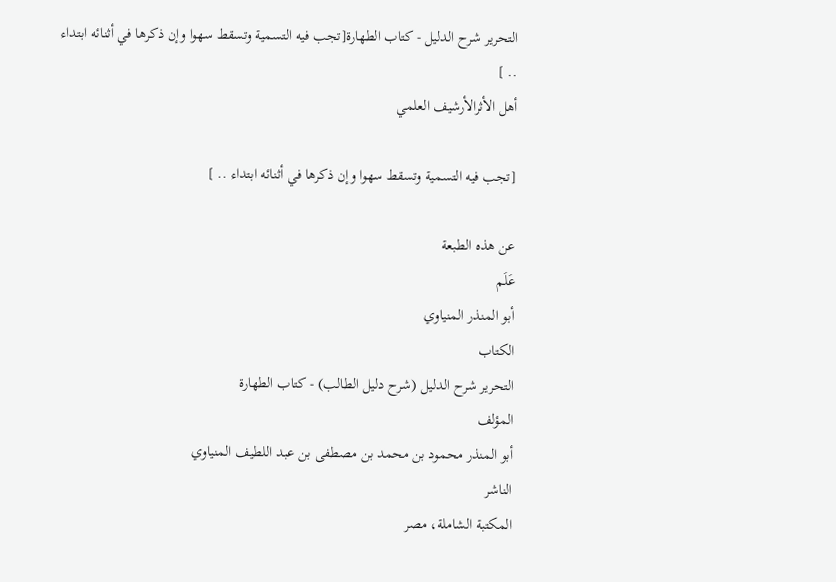التحرير شرح الدليل - كتاب الطهارة[تجب فيه التسمية وتسقط سهوا وإن ذكرها في أثنائه ابتداء .. ]
أهل الأثرالأرشيف العلمي

[تجب فيه التسمية وتسقط سهوا وإن ذكرها في أثنائه ابتداء .. ]

عن هذه الطبعة
عَلَم
أبو المنذر المنياوي
الكتاب
التحرير شرح الدليل (شرح دليل الطالب) - كتاب الطهارة
المؤلف
أبو المنذر محمود بن محمد بن مصطفى بن عبد اللطيف المنياوي
الناشر
المكتبة الشاملة، مصر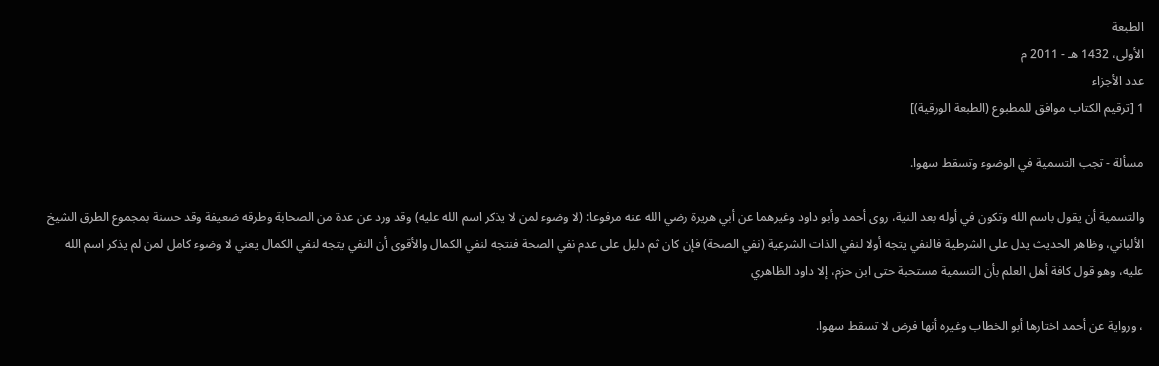الطبعة
الأولى، 1432 هـ - 2011 م
عدد الأجزاء
1 [ترقيم الكتاب موافق للمطبوع (الطبعة الورقية)]

مسألة - تجب التسمية في الوضوء وتسقط سهوا.

والتسمية أن يقول باسم الله وتكون في أوله بعد النية، روى أحمد وأبو داود وغيرهما عن أبي هريرة رضي الله عنه مرفوعا: (لا وضوء لمن لا يذكر اسم الله عليه) وقد ورد عن عدة من الصحابة وطرقه ضعيفة وقد حسنة بمجموع الطرق الشيخ الألباني، وظاهر الحديث يدل على الشرطية فالنفي يتجه أولا لنفي الذات الشرعية (نفي الصحة) فإن كان ثم دليل على عدم نفي الصحة فنتجه لنفي الكمال والأقوى أن النفي يتجه لنفي الكمال يعني لا وضوء كامل لمن لم يذكر اسم الله عليه، وهو قول كافة أهل العلم بأن التسمية مستحبة حتى ابن حزم، إلا داود الظاهري

، ورواية عن أحمد اختارها أبو الخطاب وغيره أنها فرض لا تسقط سهوا.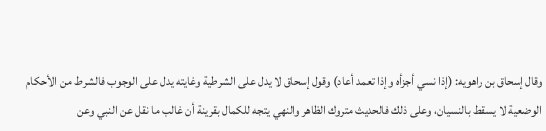وقال إسحاق بن راهويه: (إذا نسي أجزأه وإذا تعمد أعاد) وقول إسحاق لا يدل على الشرطية وغايته يدل على الوجوب فالشرط من الأحكام الوضعية لا يسقط بالنسيان، وعلى ذلك فالحديث متروك الظاهر والنهي يتجه للكمال بقرينة أن غالب ما نقل عن النبي وعن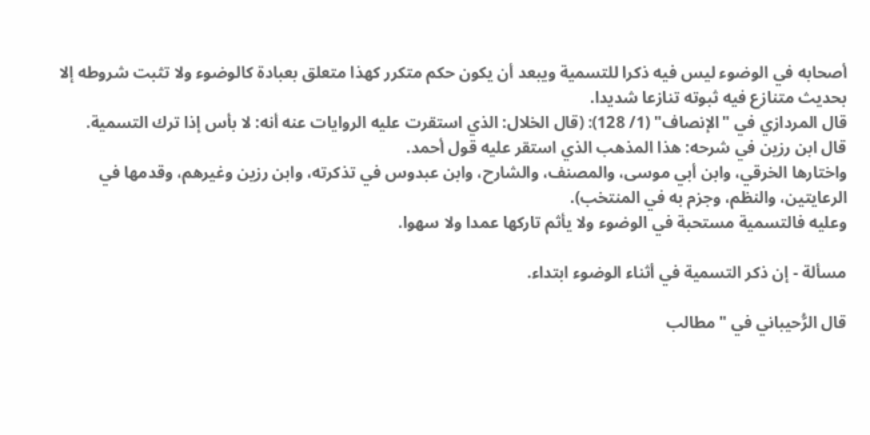أصحابه في الوضوء ليس فيه ذكرا للتسمية ويبعد أن يكون حكم متكرر كهذا متعلق بعبادة كالوضوء ولا تثبت شروطه إلا بحديث متنازع فيه ثبوته تنازعا شديدا.
قال المردازي في "الإنصاف" (1/ 128): (قال الخلال: الذي استقرت عليه الروايات عنه أنه: لا بأس إذا ترك التسمية.
قال ابن رزين في شرحه: هذا المذهب الذي استقر عليه قول أحمد.
واختارها الخرقي، وابن أبي موسى، والمصنف، والشارح، وابن عبدوس في تذكرته، وابن رزين وغيرهم، وقدمها في الرعايتين، والنظم، وجزم به في المنتخب).
وعليه فالتسمية مستحبة في الوضوء ولا يأثم تاركها عمدا ولا سهوا.

مسألة - إن ذكر التسمية في أثناء الوضوء ابتداء.

قال الرُّحيباني في "مطالب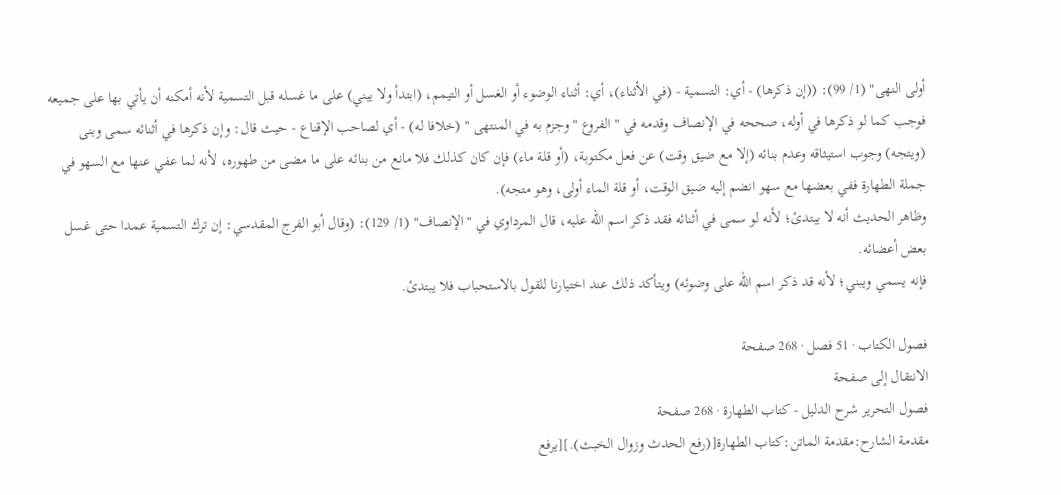أولى النهى" (1/ 99): ((إن ذكرها) - أي: التسمية - (في الأثناء)، أي: أثناء الوضوء أو الغسل أو التيمم، (ابتدأ ولا يبني) على ما غسله قبل التسمية لأنه أمكنه أن يأتي بها على جميعه فوجب كما لو ذكرها في أوله، صححه في الإنصاف وقدمه في " الفروع " وجزم به في المنتهى " (خلافا له) - أي لصاحب الإقناع - حيث قال: وإن ذكرها في أثنائه سمى وبنى (ويتجه) وجوب استيثاقه وعدم بنائه (إلا مع ضيق وقت) عن فعل مكتوبة، (أو قلة ماء) فإن كان كذلك فلا مانع من بنائه على ما مضى من طهوره، لأنه لما عفي عنها مع السهو في جملة الطهارة ففي بعضها مع سهو انضم إليه ضيق الوقت، أو قلة الماء أولى، وهو متجه).
وظاهر الحديث أنه لا يبتدئ؛ لأنه لو سمى في أثنائه فقد ذكر اسم الله عليه، قال المرداوي في "الإنصاف" (1/ 129): (وقال أبو الفرج المقدسي: إن ترك التسمية عمدا حتى غسل بعض أعضائه.
فإنه يسمي ويبني؛ لأنه قد ذكر اسم الله على وضوئه) ويتأكد ذلك عند اختيارنا للقول بالاستحباب فلا يبتدئ.

فصول الكتاب · 51 فصل · 268 صفحة
الانتقال إلى صفحة
فصول التحرير شرح الدليل - كتاب الطهارة · 268 صفحة
مقدمة الشارح:مقدمة الماتن:كتاب الطهارة[(رفع الحدث وزوال الخبث).][يرفع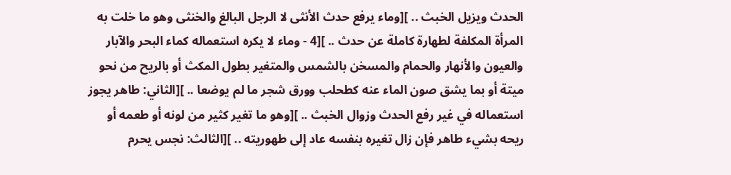الحدث ويزيل الخبث .. ][وماء يرفع حدث الأنثى لا الرجل البالغ والخنثى وهو ما خلت به المرأة المكلفة لطهارة كاملة عن حدث .. ][4 - وماء لا يكره استعماله كماء البحر والآبار والعيون والأنهار والحمام والمسخن بالشمس والمتغير بطول المكث أو بالريح من نحو ميتة أو بما يشق صون الماء عنه كطحلب وورق شجر ما لم يوضعا .. ][الثاني: طاهر يجوز استعماله في غير رفع الحدث وزوال الخبث .. ][وهو ما تغير كثير من لونه أو طعمه أو ريحه بشيء طاهر فإن زال تغيره بنفسه عاد إلى طهوريته .. ][الثالث: نجس يحرم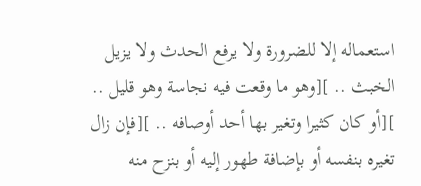استعماله إلا للضرورة ولا يرفع الحدث ولا يزيل الخبث .. ][وهو ما وقعت فيه نجاسة وهو قليل .. ][أو كان كثيرا وتغير بها أحد أوصافه .. ][فإن زال تغيره بنفسه أو بإضافة طهور إليه أو بنزح منه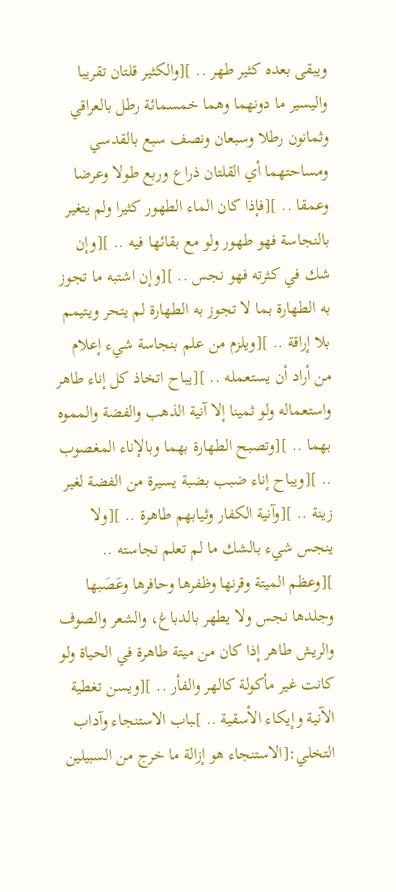ويبقى بعده كثير طهر .. ][والكثير قلتان تقريبا واليسير ما دونهما وهما خمسمائة رطل بالعراقي وثمانون رطلا وسبعان ونصف سبع بالقدسي ومساحتهما أي القلتان ذراع وربع طولا وعرضا وعمقا .. ][فإذا كان الماء الطهور كثيرا ولم يتغير بالنجاسة فهو طهور ولو مع بقائها فيه .. ][وإن شك في كثرته فهو نجس .. ][وإن اشتبه ما تجوز به الطهارة بما لا تجوز به الطهارة لم يتحر ويتيمم بلا إراقة .. ][ويلزم من علم بنجاسة شيء إعلام من أراد أن يستعمله .. ][يباح اتخاذ كل إناء طاهر واستعماله ولو ثمينا إلا آنية الذهب والفضة والمموه بهما .. ][وتصبح الطهارة بهما وبالإناء المغصوب .. ][ويباح إناء ضبب بضبة يسيرة من الفضة لغير زينة .. ][وآنية الكفار وثيابهم طاهرة .. ][ولا ينجس شيء بالشك ما لم تعلم نجاسته .. ][وعظم الميتة وقرنها وظفرها وحافرها وعَصَبها وجلدها نجس ولا يطهر بالدباغ، والشعر والصوف والريش طاهر إذا كان من ميتة طاهرة في الحياة ولو كانت غير مأكولة كالهر والفأر .. ][ويسن تغطية الآنية وإيكاء الأسقية .. ]ـباب الاستنجاء وآداب التخلي:[الاستنجاء هو إزالة ما خرج من السبيلين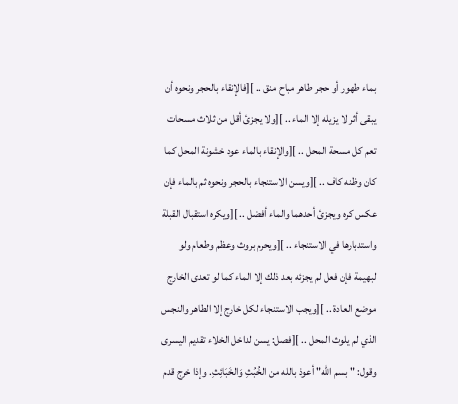بماء طهور أو حجر طاهر مباح منق .. ][فالإنقاء بالحجر ونحوه أن يبقى أثر لا يزيله إلا الماء .. ][ولا يجزئ أقل من ثلاث مسحات تعم كل مسحة المحل .. ][والإنقاء بالماء عود خشونة المحل كما كان وظنه كاف .. ][ويسن الاستنجاء بالحجر ونحوه ثم بالماء فإن عكس كره ويجزئ أحدهما والماء أفضل .. ][ويكره استقبال القبلة واستدبارها في الاستنجاء .. ][ويحرم بروث وعظم وطعام ولو لبهيمة فإن فعل لم يجزئه بعد ذلك إلا الماء كما لو تعدى الخارج موضع العادة .. ][ويجب الاستنجاء لكل خارج إلا الطاهر والنجس الذي لم يلوث المحل .. ][فصل: يسن لداخل الخلاء تقديم اليسرى وقول: "بسم الله" أعوذ بالله من الخُبُثِ وَالخَبَائِثِ. وإذا خرج قدم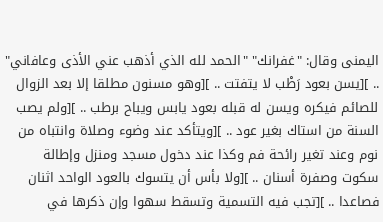اليمنى وقال: "غفرانك" "الحمد لله الذي أذهب عني الأذى وعافاني" .. ][يسن بعود رَطْب لا يتفتت .. ][وهو مسنون مطلقا إلا بعد الزوال للصائم فيكره ويسن له قبله بعود يابس ويباح برطب .. ][ولم يصب السنة من استاك بغير عود .. ][ويتأكد عند وضوء وصلاة وانتباه من نوم وعند تغير رائحة فم وكذا عند دخول مسجد ومنزل وإطالة سكوت وصفرة أسنان .. ][ولا بأس أن يتسوك بالعود الواحد اثنان فصاعدا .. ][تجب فيه التسمية وتسقط سهوا وإن ذكرها في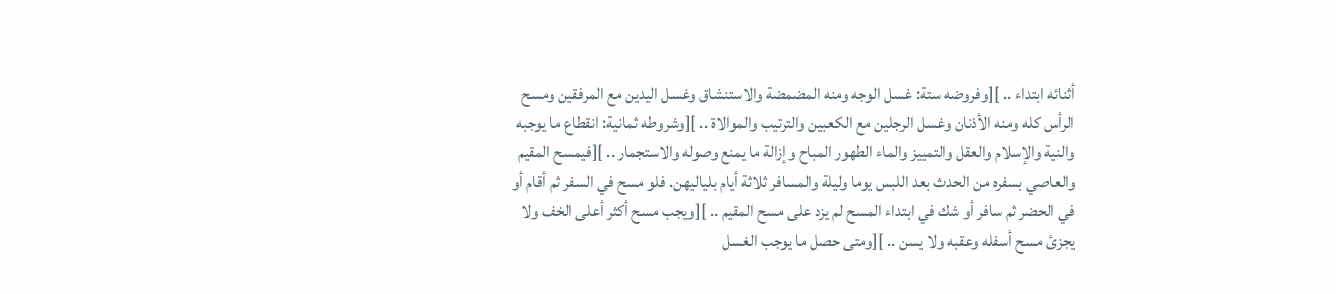أثنائه ابتداء .. ][وفروضه ستة: غسل الوجه ومنه المضمضة والاستنشاق وغسل اليدين مع المرفقين ومسح الرأس كله ومنه الأذنان وغسل الرجلين مع الكعبين والترتيب والموالاة .. ][وشروطه ثمانية: انقطاع ما يوجبه والنية والإسلام والعقل والتمييز والماء الطهور المباح وإزالة ما يمنع وصوله والاستجمار .. ][فيمسح المقيم والعاصي بسفره من الحدث بعد اللبس يوما وليلة والمسافر ثلاثة أيام بلياليهن. فلو مسح في السفر ثم أقام أو في الحضر ثم سافر أو شك في ابتداء المسح لم يزد على مسح المقيم .. ][ويجب مسح أكثر أعلى الخف ولا يجزئ مسح أسفله وعقبه ولا يسن .. ][ومتى حصل ما يوجب الغسل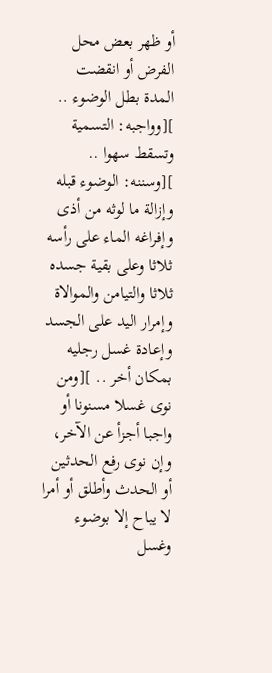أو ظهر بعض محل الفرض أو انقضت المدة بطل الوضوء .. ][وواجبه: التسمية وتسقط سهوا .. ][وسننه: الوضوء قبله وإزالة ما لوثه من أذى وإفراغه الماء على رأسه ثلاثا وعلى بقية جسده ثلاثا والتيامن والموالاة وإمرار اليد على الجسد وإعادة غسل رجليه بمكان أخر .. ][ومن نوى غسلا مسنونا أو واجبا أجزأ عن الآخر، وإن نوى رفع الحدثين أو الحدث وأطلق أو أمرا لا يباح إلا بوضوء وغسل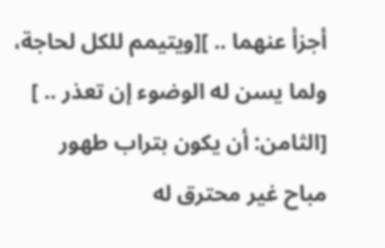أجزأ عنهما .. ][ويتيمم للكل لحاجة، ولما يسن له الوضوء إن تعذر .. ]
[الثامن: أن يكون بتراب طهور مباح غير محترق له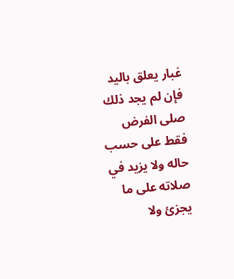غبار يعلق باليد فإن لم يجد ذلك صلى الفرض فقط على حسب حاله ولا يزيد في صلاته على ما يجزئ ولا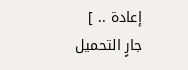إعادة .. ]
جارٍ التحميل